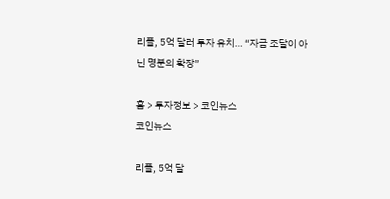리플, 5억 달러 투자 유치… “자금 조달이 아닌 명분의 확장”

홈 > 투자정보 > 코인뉴스
코인뉴스

리플, 5억 달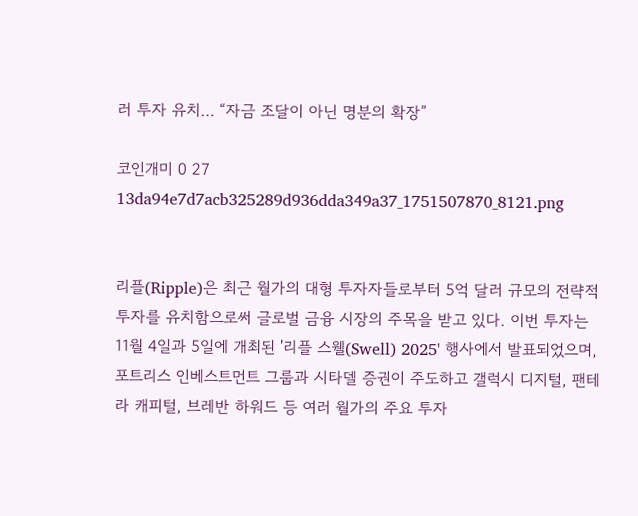러 투자 유치… “자금 조달이 아닌 명분의 확장”

코인개미 0 27
13da94e7d7acb325289d936dda349a37_1751507870_8121.png


리플(Ripple)은 최근 월가의 대형 투자자들로부터 5억 달러 규모의 전략적 투자를 유치함으로써 글로벌 금융 시장의 주목을 받고 있다. 이번 투자는 11월 4일과 5일에 개최된 '리플 스웰(Swell) 2025' 행사에서 발표되었으며, 포트리스 인베스트먼트 그룹과 시타델 증권이 주도하고 갤럭시 디지털, 팬테라 캐피털, 브레반 하워드 등 여러 월가의 주요 투자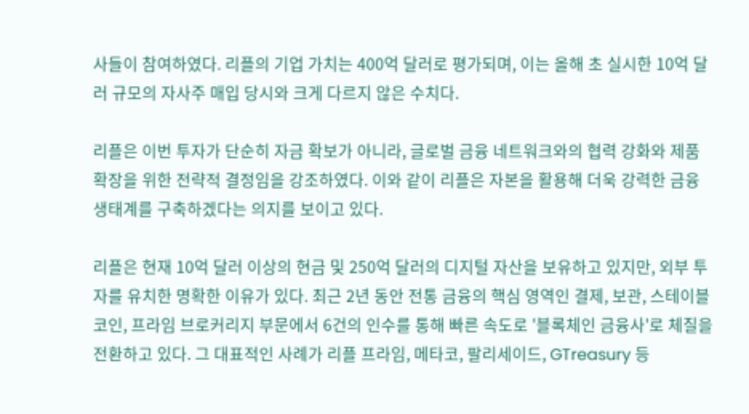사들이 참여하였다. 리플의 기업 가치는 400억 달러로 평가되며, 이는 올해 초 실시한 10억 달러 규모의 자사주 매입 당시와 크게 다르지 않은 수치다.

리플은 이번 투자가 단순히 자금 확보가 아니라, 글로벌 금융 네트워크와의 협력 강화와 제품 확장을 위한 전략적 결정임을 강조하였다. 이와 같이 리플은 자본을 활용해 더욱 강력한 금융 생태계를 구축하겠다는 의지를 보이고 있다.

리플은 현재 10억 달러 이상의 현금 및 250억 달러의 디지털 자산을 보유하고 있지만, 외부 투자를 유치한 명확한 이유가 있다. 최근 2년 동안 전통 금융의 핵심 영역인 결제, 보관, 스테이블코인, 프라임 브로커리지 부문에서 6건의 인수를 통해 빠른 속도로 '블록체인 금융사'로 체질을 전환하고 있다. 그 대표적인 사례가 리플 프라임, 메타코, 팔리세이드, GTreasury 등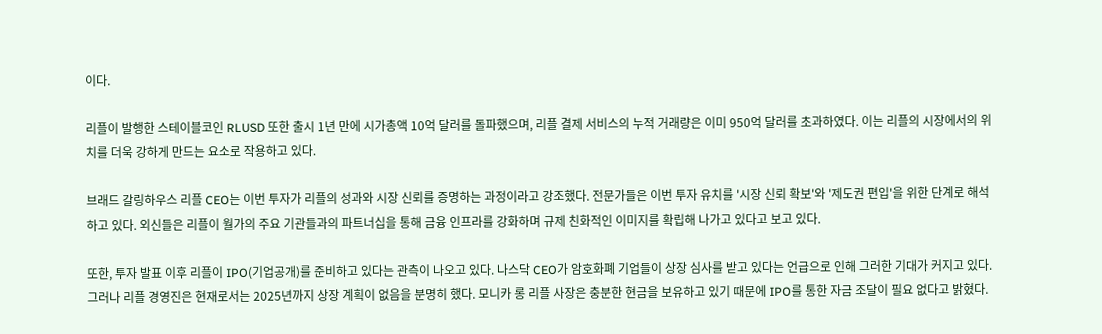이다.

리플이 발행한 스테이블코인 RLUSD 또한 출시 1년 만에 시가총액 10억 달러를 돌파했으며, 리플 결제 서비스의 누적 거래량은 이미 950억 달러를 초과하였다. 이는 리플의 시장에서의 위치를 더욱 강하게 만드는 요소로 작용하고 있다.

브래드 갈링하우스 리플 CEO는 이번 투자가 리플의 성과와 시장 신뢰를 증명하는 과정이라고 강조했다. 전문가들은 이번 투자 유치를 '시장 신뢰 확보'와 '제도권 편입'을 위한 단계로 해석하고 있다. 외신들은 리플이 월가의 주요 기관들과의 파트너십을 통해 금융 인프라를 강화하며 규제 친화적인 이미지를 확립해 나가고 있다고 보고 있다.

또한, 투자 발표 이후 리플이 IPO(기업공개)를 준비하고 있다는 관측이 나오고 있다. 나스닥 CEO가 암호화폐 기업들이 상장 심사를 받고 있다는 언급으로 인해 그러한 기대가 커지고 있다. 그러나 리플 경영진은 현재로서는 2025년까지 상장 계획이 없음을 분명히 했다. 모니카 롱 리플 사장은 충분한 현금을 보유하고 있기 때문에 IPO를 통한 자금 조달이 필요 없다고 밝혔다.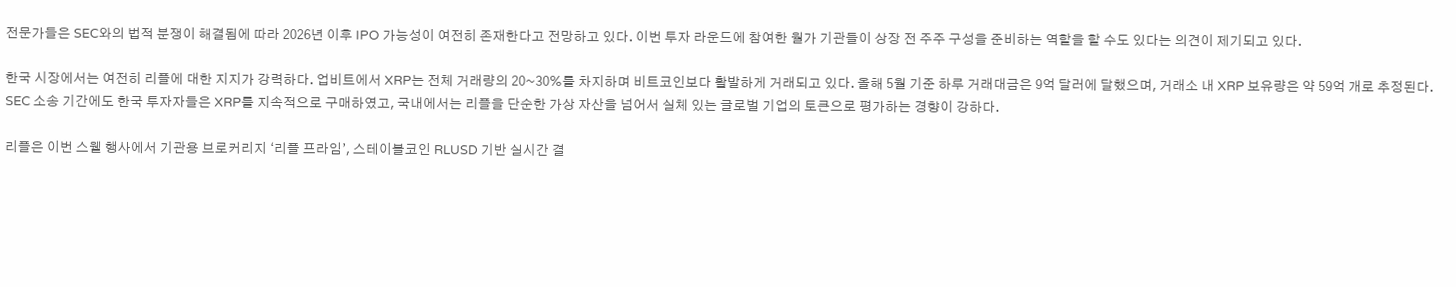전문가들은 SEC와의 법적 분쟁이 해결됨에 따라 2026년 이후 IPO 가능성이 여전히 존재한다고 전망하고 있다. 이번 투자 라운드에 참여한 월가 기관들이 상장 전 주주 구성을 준비하는 역할을 할 수도 있다는 의견이 제기되고 있다.

한국 시장에서는 여전히 리플에 대한 지지가 강력하다. 업비트에서 XRP는 전체 거래량의 20~30%를 차지하며 비트코인보다 활발하게 거래되고 있다. 올해 5월 기준 하루 거래대금은 9억 달러에 달했으며, 거래소 내 XRP 보유량은 약 59억 개로 추정된다. SEC 소송 기간에도 한국 투자자들은 XRP를 지속적으로 구매하였고, 국내에서는 리플을 단순한 가상 자산을 넘어서 실체 있는 글로벌 기업의 토큰으로 평가하는 경향이 강하다.

리플은 이번 스웰 행사에서 기관용 브로커리지 ‘리플 프라임’, 스테이블코인 RLUSD 기반 실시간 결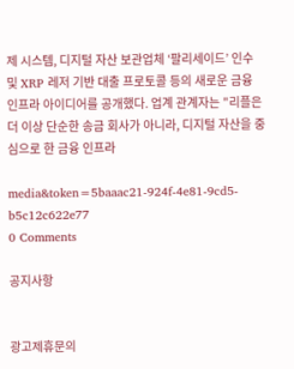제 시스템, 디지털 자산 보관업체 ‘팔리세이드’ 인수 및 XRP 레저 기반 대출 프로토콜 등의 새로운 금융 인프라 아이디어를 공개했다. 업계 관계자는 "리플은 더 이상 단순한 송금 회사가 아니라, 디지털 자산을 중심으로 한 금융 인프라

media&token=5baaac21-924f-4e81-9cd5-b5c12c622e77
0 Comments

공지사항


광고제휴문의